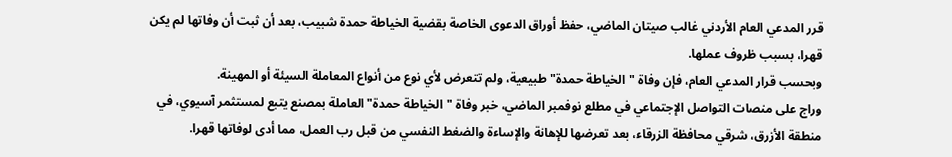قرر المدعي العام الأردني غالب صيتان الماضي، حفظ أوراق الدعوى الخاصة بقضية الخياطة حمدة شبيب، بعد أن ثبت أن وفاتها لم يكن قهرا، بسبب ظروف عملها.
وبحسب قرار المدعي العام، فإن وفاة "الخياطة حمدة" طبيعية، ولم تتعرض لأي نوع من أنواع المعاملة السيئة أو المهينة.
وراج على منصات التواصل الإجتماعي في مطلع نوفمبر الماضي، خبر وفاة "الخياطة حمدة" العاملة بمصنع يتبع لمستثمر آسيوي، في منطقة الأزرق، شرقي محافظة الزرقاء، بعد تعرضها للإهانة والإساءة والضغط النفسي من قبل رب العمل، مما أدى لوفاتها قهرا.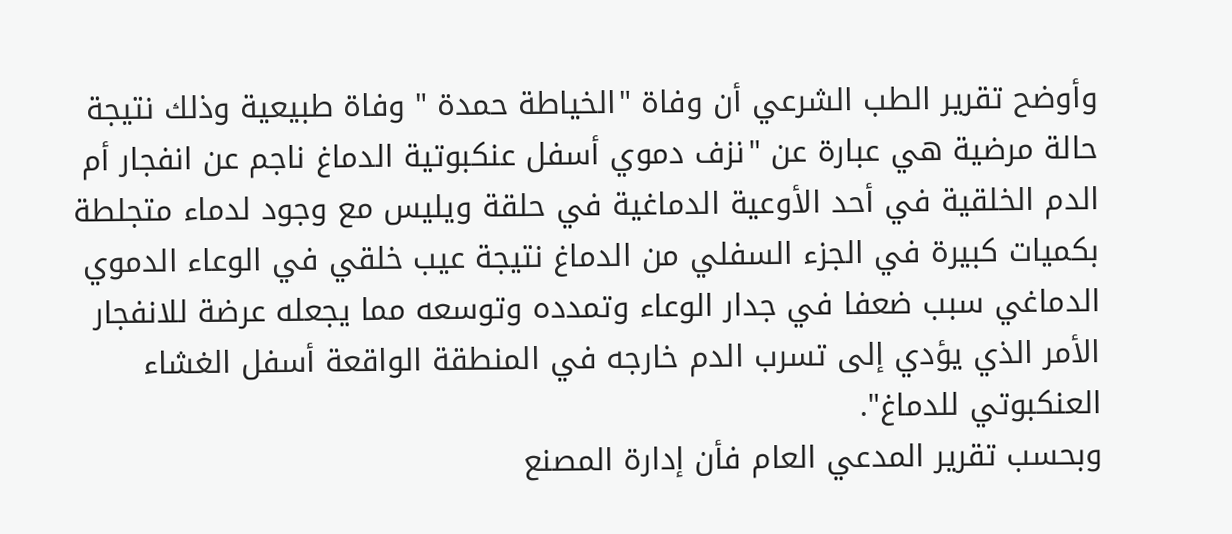وأوضح تقرير الطب الشرعي أن وفاة "الخياطة حمدة " وفاة طبيعية وذلك نتيجة حالة مرضية هي عبارة عن "نزف دموي أسفل عنكبوتية الدماغ ناجم عن انفجار أم الدم الخلقية في أحد الأوعية الدماغية في حلقة ويليس مع وجود لدماء متجلطة بكميات كبيرة في الجزء السفلي من الدماغ نتيجة عيب خلقي في الوعاء الدموي الدماغي سبب ضعفا في جدار الوعاء وتمدده وتوسعه مما يجعله عرضة للانفجار الأمر الذي يؤدي إلى تسرب الدم خارجه في المنطقة الواقعة أسفل الغشاء العنكبوتي للدماغ".
وبحسب تقرير المدعي العام فأن إدارة المصنع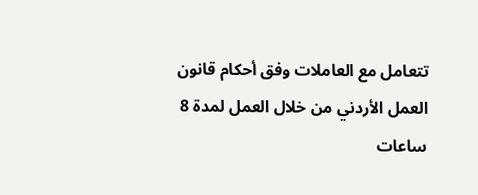تتعامل مع العاملات وفق أحكام قانون العمل الأردني من خلال العمل لمدة 8 ساعات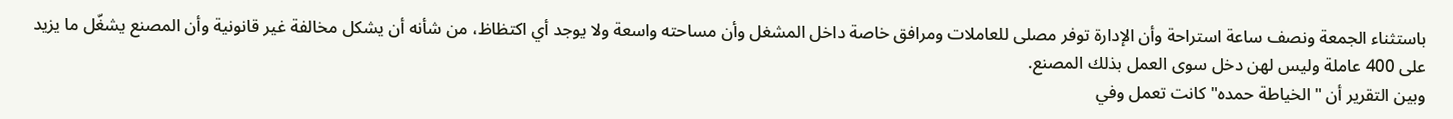باستثناء الجمعة ونصف ساعة استراحة وأن الإدارة توفر مصلى للعاملات ومرافق خاصة داخل المشغل وأن مساحته واسعة ولا يوجد أي اكتظاظ، من شأنه أن يشكل مخالفة غير قانونية وأن المصنع يشغّل ما يزيد على 400 عاملة وليس لهن دخل سوى العمل بذلك المصنع.
وبين التقرير أن "الخياطة حمده" كانت تعمل وفي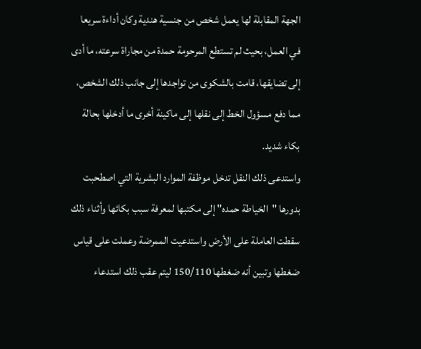الجهة المقابلة لها يعمل شخص من جنسية هندية وكان أداءة سريعا في العمل، بحيث لم تستطع المرحومة حمدة من مجاراة سرعته، ما أدى إلى تضايقها، قامت بالشكوى من تواجدها إلى جانب ذلك الشخص، مما دفع مسؤول الخط إلى نقلها إلى ماكينة أخرى ما أدخلها بحالة بكاء شديد.
واستدعى ذلك النقل تدخل موظفة الموارد البشرية التي اصطحبت بدورها "الخياطة حمده" إلى مكتبها لمعرفة سبب بكائها وأثناء ذلك سقطت العاملة على الأرض واستدعيت الممرضة وعملت على قياس ضغطها وتبين أنه ضغطها 150/110 ليتم عقب ذلك استدعاء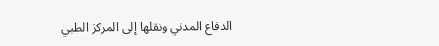الدفاع المدني ونقلها إلى المركز الطبي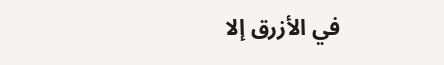في الأزرق إلا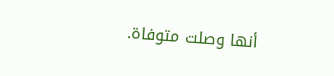أنها وصلت متوفاة.